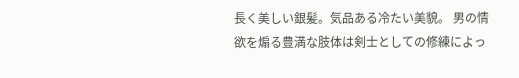長く美しい銀髪。気品ある冷たい美貌。 男の情欲を煽る豊満な肢体は剣士としての修練によっ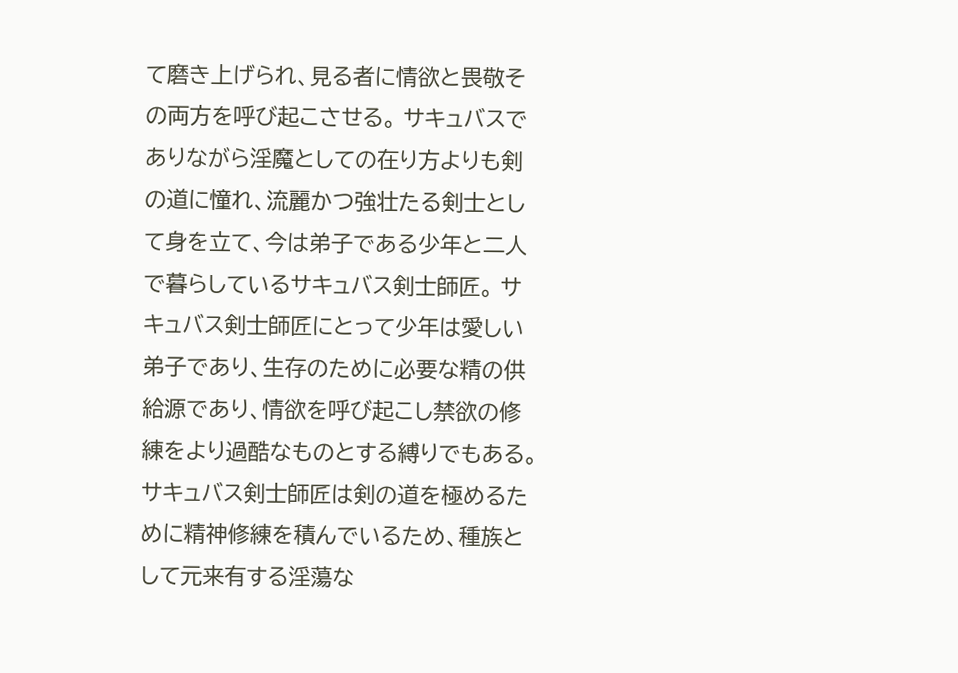て磨き上げられ、見る者に情欲と畏敬その両方を呼び起こさせる。 サキュバスでありながら淫魔としての在り方よりも剣の道に憧れ、流麗かつ強壮たる剣士として身を立て、今は弟子である少年と二人で暮らしているサキュバス剣士師匠。 サキュバス剣士師匠にとって少年は愛しい弟子であり、生存のために必要な精の供給源であり、情欲を呼び起こし禁欲の修練をより過酷なものとする縛りでもある。 サキュバス剣士師匠は剣の道を極めるために精神修練を積んでいるため、種族として元来有する淫蕩な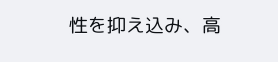性を抑え込み、高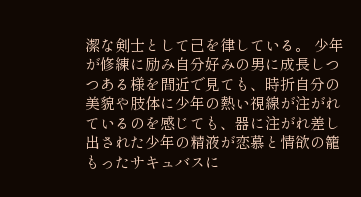潔な剣士として己を律している。 少年が修練に励み自分好みの男に成長しつつある様を間近で見ても、時折自分の美貌や肢体に少年の熱い視線が注がれているのを感じても、器に注がれ差し出された少年の精液が恋慕と情欲の籠もったサキュバスに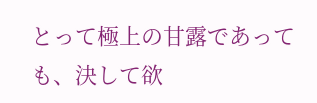とって極上の甘露であっても、決して欲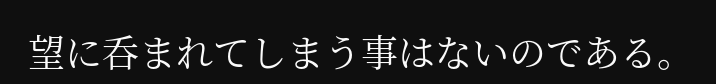望に呑まれてしまう事はないのである。